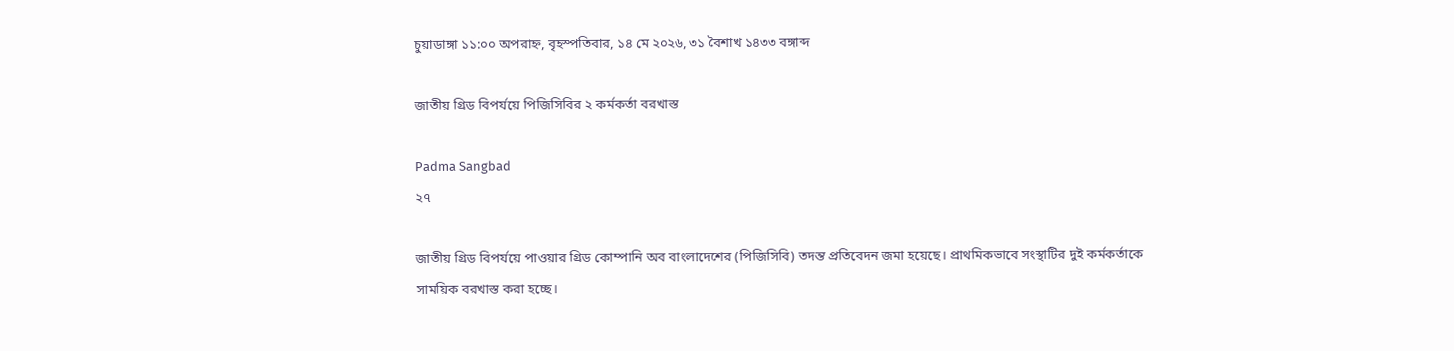চুয়াডাঙ্গা ১১:০০ অপরাহ্ন, বৃহস্পতিবার, ১৪ মে ২০২৬, ৩১ বৈশাখ ১৪৩৩ বঙ্গাব্দ

জাতীয় গ্রিড বিপর্যয়ে পিজিসিবির ২ কর্মকর্তা বরখাস্ত

Padma Sangbad
২৭

জাতীয় গ্রিড বিপর্যয়ে পাওয়ার গ্রিড কোম্পানি অব বাংলাদেশের (পিজিসিবি) তদন্ত প্রতিবেদন জমা হয়েছে। প্রাথমিকভাবে সংস্থাটির দুই কর্মকর্তাকে সাময়িক বরখাস্ত করা হচ্ছে।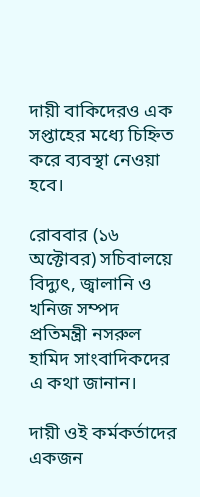দায়ী বাকিদেরও এক সপ্তাহের মধ্যে চিহ্নিত করে ব্যবস্থা নেওয়া হবে।

রোববার (১৬ অক্টোবর) সচিবালয়ে বিদ্যুৎ, জ্বালানি ও খনিজ সম্পদ প্রতিমন্ত্রী নসরুল হামিদ সাংবাদিকদের এ কথা জানান।

দায়ী ওই কর্মকর্তাদের একজন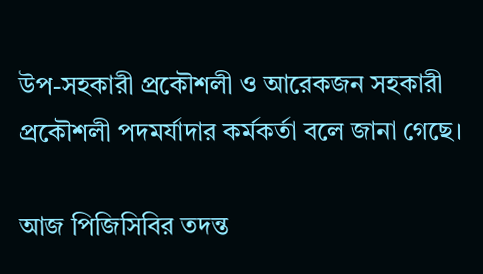উপ-সহকারী প্রকৌশলী ও আরেকজন সহকারী প্রকৌশলী পদমর্যাদার কর্মকর্তা বলে জানা গেছে।

আজ পিজিসিবির তদন্ত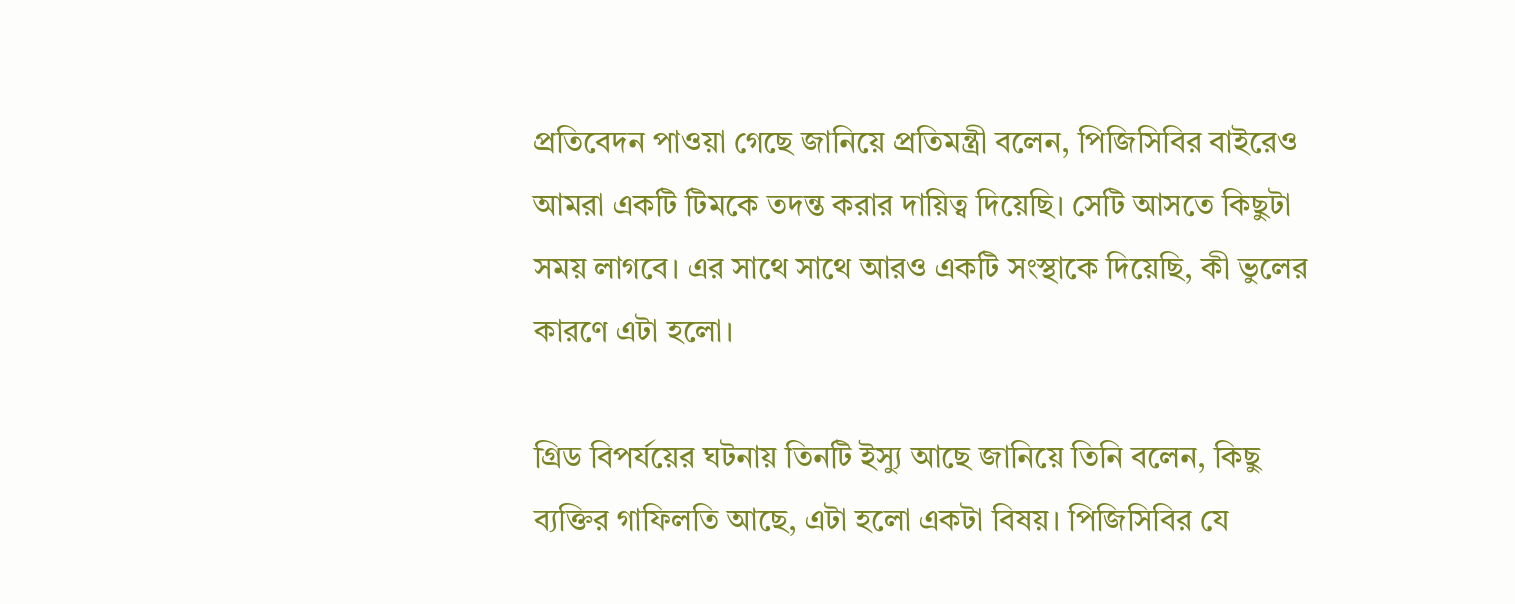প্রতিবেদন পাওয়া গেছে জানিয়ে প্রতিমন্ত্রী বলেন, পিজিসিবির বাইরেও আমরা একটি টিমকে তদন্ত করার দায়িত্ব দিয়েছি। সেটি আসতে কিছুটা সময় লাগবে। এর সাথে সাথে আরও একটি সংস্থাকে দিয়েছি, কী ভুলের কারণে এটা হলো।

গ্রিড বিপর্যয়ের ঘটনায় তিনটি ইস্যু আছে জানিয়ে তিনি বলেন, কিছু ব্যক্তির গাফিলতি আছে, এটা হলো একটা বিষয়। পিজিসিবির যে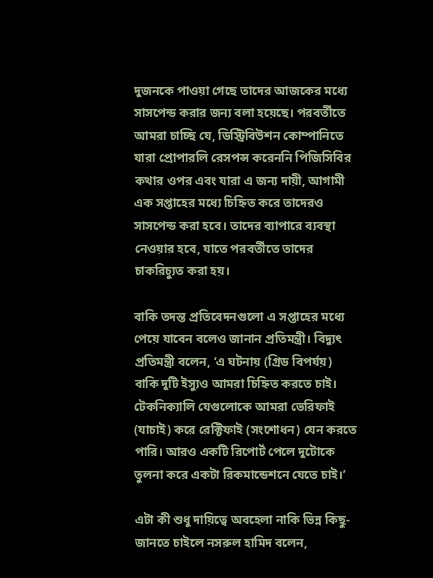দুজনকে পাওয়া গেছে তাদের আজকের মধ্যে সাসপেন্ড করার জন্য বলা হয়েছে। পরবর্তীতে আমরা চাচ্ছি যে, ডিস্ট্রিবিউশন কোম্পানিতে যারা প্রোপারলি রেসপন্স করেননি পিজিসিবির কথার ওপর এবং যারা এ জন্য দায়ী, আগামী এক সপ্তাহের মধ্যে চিহ্নিত করে তাদেরও সাসপেন্ড করা হবে। তাদের ব্যাপারে ব্যবস্থা নেওয়ার হবে, যাতে পরবর্তীতে তাদের চাকরিচ্যুত করা হয়।

বাকি তদন্ত প্রতিবেদনগুলো এ সপ্তাহের মধ্যে পেয়ে যাবেন বলেও জানান প্রতিমন্ত্রী। বিদ্যুৎ প্রতিমন্ত্রী বলেন, ‘এ ঘটনায় (গ্রিড বিপর্যয়) বাকি দুটি ইস্যুও আমরা চিহ্নিত করতে চাই। টেকনিক্যালি যেগুলোকে আমরা ভেরিফাই (যাচাই) করে রেক্টিফাই (সংশোধন) যেন করতে পারি। আরও একটি রিপোর্ট পেলে দুটোকে তুলনা করে একটা রিকমান্ডেশনে যেতে চাই।’

এটা কী শুধু দায়িত্বে অবহেলা নাকি ভিন্ন কিছু- জানতে চাইলে নসরুল হামিদ বলেন,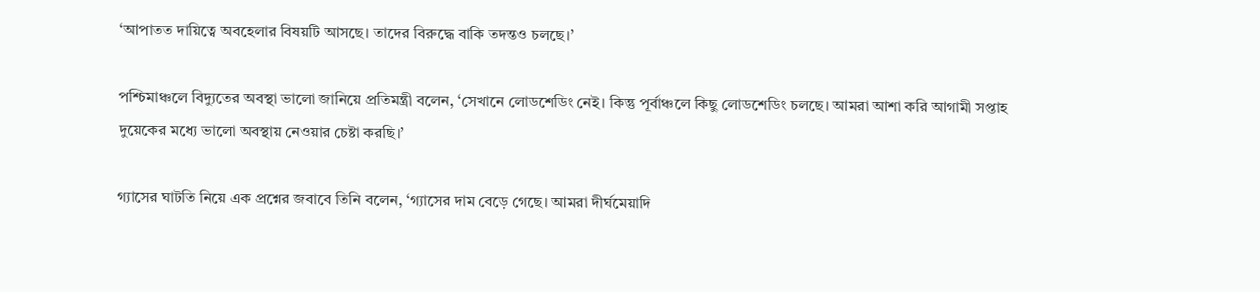‘আপাতত দায়িত্বে অবহেলার বিষয়টি আসছে। তাদের বিরুদ্ধে বাকি তদন্তও চলছে।’

পশ্চিমাঞ্চলে বিদ্যুতের অবস্থা ভালো জানিয়ে প্রতিমন্ত্রী বলেন, ‘সেখানে লোডশেডিং নেই। কিন্তু পূর্বাঞ্চলে কিছু লোডশেডিং চলছে। আমরা আশা করি আগামী সপ্তাহ দুয়েকের মধ্যে ভালো অবস্থায় নেওয়ার চেষ্টা করছি।’

গ্যাসের ঘাটতি নিয়ে এক প্রশ্নের জবাবে তিনি বলেন, ‘গ্যাসের দাম বেড়ে গেছে। আমরা দীর্ঘমেয়াদি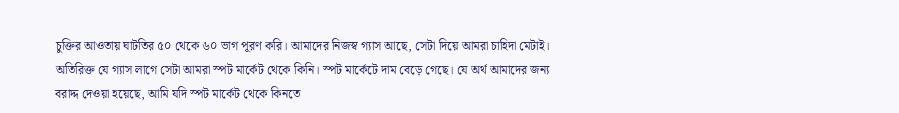চুক্তির আওতায় ঘাটতির ৫০ থেকে ৬০ ভাগ পূরণ করি। আমাদের নিজস্ব গ্যাস আছে, সেটা দিয়ে আমরা চাহিদা মেটাই। অতিরিক্ত যে গ্যাস লাগে সেটা আমরা স্পট মার্কেট থেকে কিনি। স্পট মার্কেটে দাম বেড়ে গেছে। যে অর্থ আমাদের জন্য বরাদ্দ দেওয়া হয়েছে, আমি যদি স্পট মার্কেট থেকে কিনতে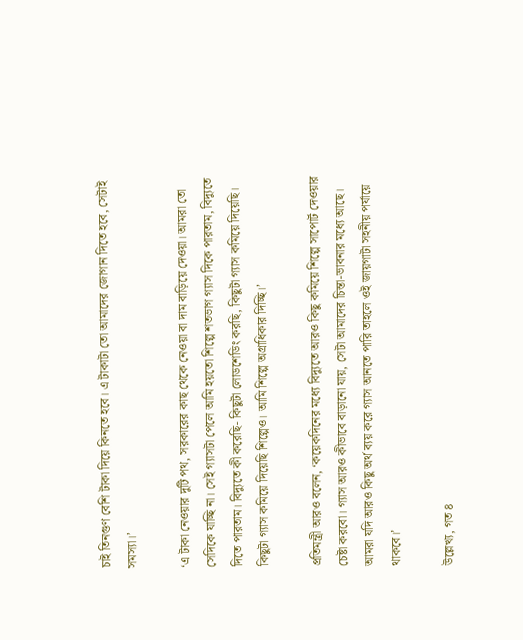চাই তিনগুণ বেশি টাকা দিয়ে কিনতে হবে। এ টাকাটা তো আমাদের জোগান দিতে হবে, সেটাই সমস্যা।’

‘এ টাকা নেওয়ার দুটি পথ, সরকারের কাছ থেকে নেওয়া বা দাম বাড়িয়ে দেওয়া। আমরা তো সেদিকে যাচ্ছি না। সেই গ্যাসটা পেলে আমি হয়তো শিল্পে শতভাগ গ্যাস দিকে পারতাম, বিদ্যুতে দিতে পারতাম। বিদ্যুতে কী করেছি- কিছুটা লোডশেডিং করছি, কিছুটা গ্যাস কমিয়ে দিয়েছি। কিছুটা গ্যাস কমিয়ে দিয়েছি শিল্পেও। আমি শিল্পে অগ্রাধিকার দিচ্ছি।’

প্রতিমন্ত্রী আরও বলেন, ‘কয়েকদিনের মধ্যে বিদ্যুতে আরও কিছু কমিয়ে শিল্পে সাপোর্ট দেওয়ার চেষ্টা করবো। গ্যাস আরও কীভাবে বাড়ানো যায়, সেটা আমাদের চিন্তা-ভাবনার মধ্যে আছে। আমরা যদি আরও কিছু অর্থ ব্যয় করে গ্যাস আনতে পারি তাহলে ওই জায়গাটা সহনীয় পর্যায়ে থাকবে।’

উল্লেখ্য, গত ৪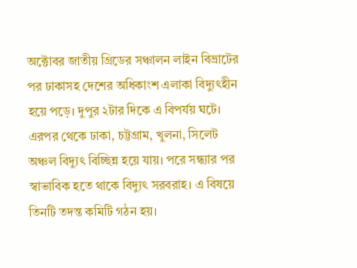অক্টোবর জাতীয় গ্রিডের সঞ্চালন লাইন বিভ্রাটের পর ঢাকাসহ দেশের অধিকাংশ এলাকা বিদ্যুৎহীন হয়ে পড়ে। দুপুর ২টার দিকে এ বিপর্যয় ঘটে। এরপর থেকে ঢাকা, চট্টগ্রাম, খুলনা, সিলেট অঞ্চল বিদ্যুৎ বিচ্ছিন্ন হয়ে যায়। পরে সন্ধ্যার পর স্বাভাবিক হতে থাকে বিদ্যুৎ সরবরাহ। এ বিষয়ে তিনটি তদন্ত কমিটি গঠন হয়।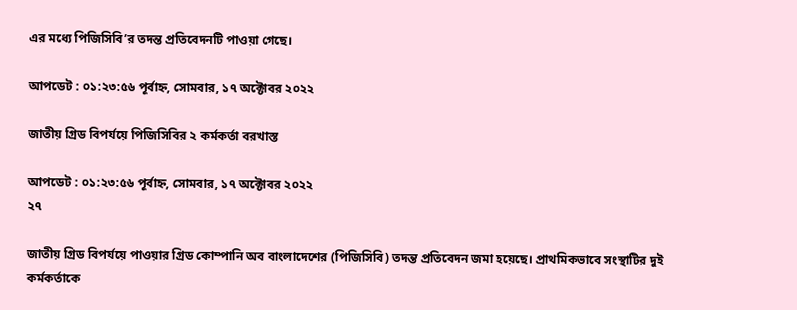এর মধ্যে পিজিসিবি’র তদন্ত প্রতিবেদনটি পাওয়া গেছে।

আপডেট : ০১:২৩:৫৬ পূর্বাহ্ন, সোমবার, ১৭ অক্টোবর ২০২২

জাতীয় গ্রিড বিপর্যয়ে পিজিসিবির ২ কর্মকর্তা বরখাস্ত

আপডেট : ০১:২৩:৫৬ পূর্বাহ্ন, সোমবার, ১৭ অক্টোবর ২০২২
২৭

জাতীয় গ্রিড বিপর্যয়ে পাওয়ার গ্রিড কোম্পানি অব বাংলাদেশের (পিজিসিবি) তদন্ত প্রতিবেদন জমা হয়েছে। প্রাথমিকভাবে সংস্থাটির দুই কর্মকর্তাকে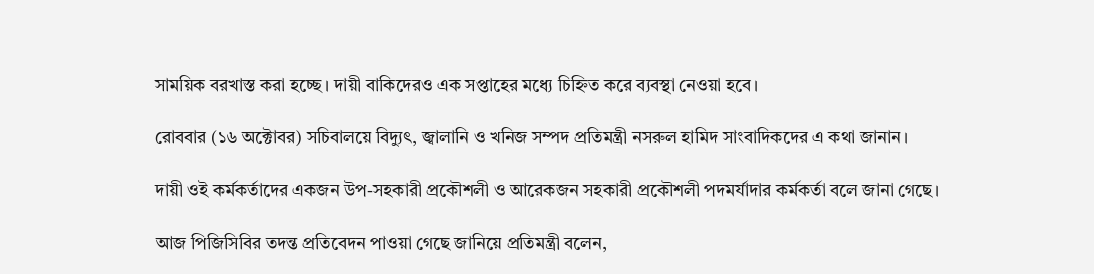সাময়িক বরখাস্ত করা হচ্ছে। দায়ী বাকিদেরও এক সপ্তাহের মধ্যে চিহ্নিত করে ব্যবস্থা নেওয়া হবে।

রোববার (১৬ অক্টোবর) সচিবালয়ে বিদ্যুৎ, জ্বালানি ও খনিজ সম্পদ প্রতিমন্ত্রী নসরুল হামিদ সাংবাদিকদের এ কথা জানান।

দায়ী ওই কর্মকর্তাদের একজন উপ-সহকারী প্রকৌশলী ও আরেকজন সহকারী প্রকৌশলী পদমর্যাদার কর্মকর্তা বলে জানা গেছে।

আজ পিজিসিবির তদন্ত প্রতিবেদন পাওয়া গেছে জানিয়ে প্রতিমন্ত্রী বলেন,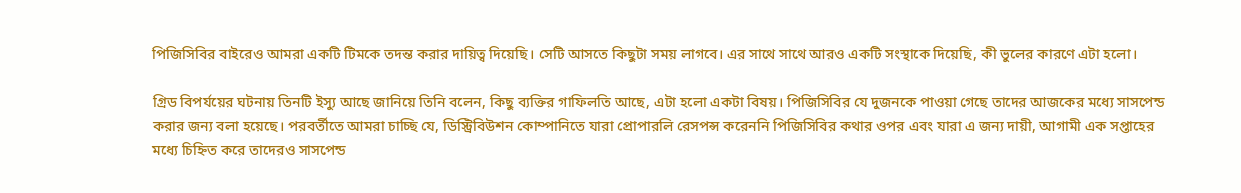পিজিসিবির বাইরেও আমরা একটি টিমকে তদন্ত করার দায়িত্ব দিয়েছি। সেটি আসতে কিছুটা সময় লাগবে। এর সাথে সাথে আরও একটি সংস্থাকে দিয়েছি, কী ভুলের কারণে এটা হলো।

গ্রিড বিপর্যয়ের ঘটনায় তিনটি ইস্যু আছে জানিয়ে তিনি বলেন, কিছু ব্যক্তির গাফিলতি আছে, এটা হলো একটা বিষয়। পিজিসিবির যে দুজনকে পাওয়া গেছে তাদের আজকের মধ্যে সাসপেন্ড করার জন্য বলা হয়েছে। পরবর্তীতে আমরা চাচ্ছি যে, ডিস্ট্রিবিউশন কোম্পানিতে যারা প্রোপারলি রেসপন্স করেননি পিজিসিবির কথার ওপর এবং যারা এ জন্য দায়ী, আগামী এক সপ্তাহের মধ্যে চিহ্নিত করে তাদেরও সাসপেন্ড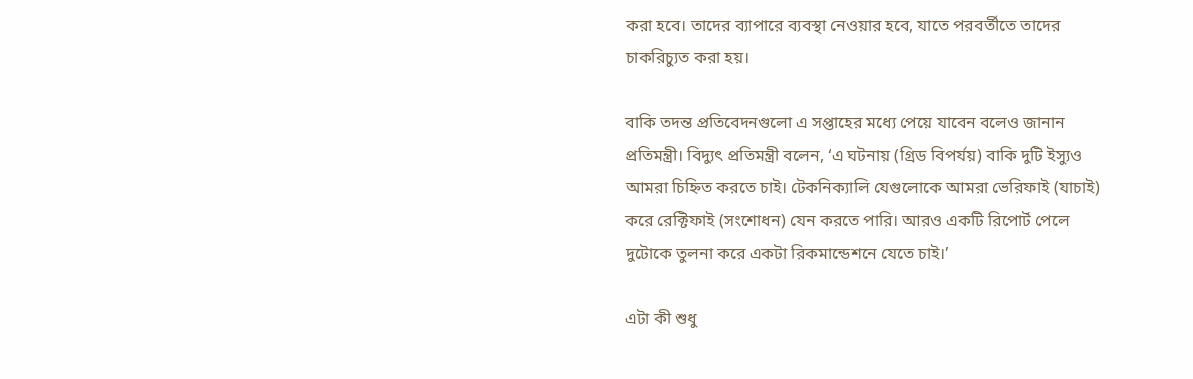করা হবে। তাদের ব্যাপারে ব্যবস্থা নেওয়ার হবে, যাতে পরবর্তীতে তাদের চাকরিচ্যুত করা হয়।

বাকি তদন্ত প্রতিবেদনগুলো এ সপ্তাহের মধ্যে পেয়ে যাবেন বলেও জানান প্রতিমন্ত্রী। বিদ্যুৎ প্রতিমন্ত্রী বলেন, ‘এ ঘটনায় (গ্রিড বিপর্যয়) বাকি দুটি ইস্যুও আমরা চিহ্নিত করতে চাই। টেকনিক্যালি যেগুলোকে আমরা ভেরিফাই (যাচাই) করে রেক্টিফাই (সংশোধন) যেন করতে পারি। আরও একটি রিপোর্ট পেলে দুটোকে তুলনা করে একটা রিকমান্ডেশনে যেতে চাই।’

এটা কী শুধু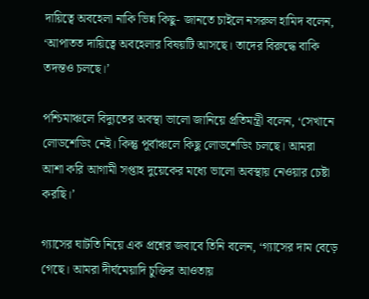দায়িত্বে অবহেলা নাকি ভিন্ন কিছু- জানতে চাইলে নসরুল হামিদ বলেন, ‘আপাতত দায়িত্বে অবহেলার বিষয়টি আসছে। তাদের বিরুদ্ধে বাকি তদন্তও চলছে।’

পশ্চিমাঞ্চলে বিদ্যুতের অবস্থা ভালো জানিয়ে প্রতিমন্ত্রী বলেন, ‘সেখানে লোডশেডিং নেই। কিন্তু পূর্বাঞ্চলে কিছু লোডশেডিং চলছে। আমরা আশা করি আগামী সপ্তাহ দুয়েকের মধ্যে ভালো অবস্থায় নেওয়ার চেষ্টা করছি।’

গ্যাসের ঘাটতি নিয়ে এক প্রশ্নের জবাবে তিনি বলেন, ‘গ্যাসের দাম বেড়ে গেছে। আমরা দীর্ঘমেয়াদি চুক্তির আওতায়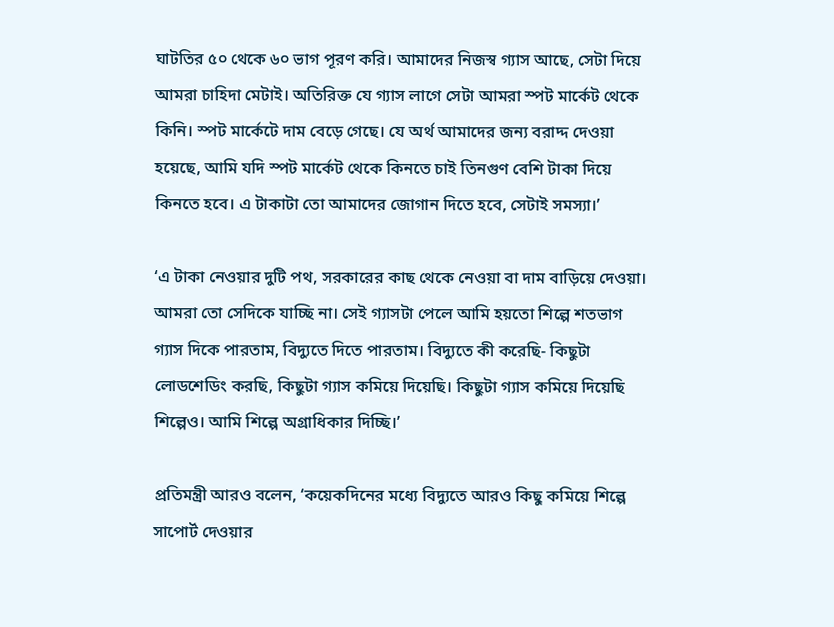ঘাটতির ৫০ থেকে ৬০ ভাগ পূরণ করি। আমাদের নিজস্ব গ্যাস আছে, সেটা দিয়ে আমরা চাহিদা মেটাই। অতিরিক্ত যে গ্যাস লাগে সেটা আমরা স্পট মার্কেট থেকে কিনি। স্পট মার্কেটে দাম বেড়ে গেছে। যে অর্থ আমাদের জন্য বরাদ্দ দেওয়া হয়েছে, আমি যদি স্পট মার্কেট থেকে কিনতে চাই তিনগুণ বেশি টাকা দিয়ে কিনতে হবে। এ টাকাটা তো আমাদের জোগান দিতে হবে, সেটাই সমস্যা।’

‘এ টাকা নেওয়ার দুটি পথ, সরকারের কাছ থেকে নেওয়া বা দাম বাড়িয়ে দেওয়া। আমরা তো সেদিকে যাচ্ছি না। সেই গ্যাসটা পেলে আমি হয়তো শিল্পে শতভাগ গ্যাস দিকে পারতাম, বিদ্যুতে দিতে পারতাম। বিদ্যুতে কী করেছি- কিছুটা লোডশেডিং করছি, কিছুটা গ্যাস কমিয়ে দিয়েছি। কিছুটা গ্যাস কমিয়ে দিয়েছি শিল্পেও। আমি শিল্পে অগ্রাধিকার দিচ্ছি।’

প্রতিমন্ত্রী আরও বলেন, ‘কয়েকদিনের মধ্যে বিদ্যুতে আরও কিছু কমিয়ে শিল্পে সাপোর্ট দেওয়ার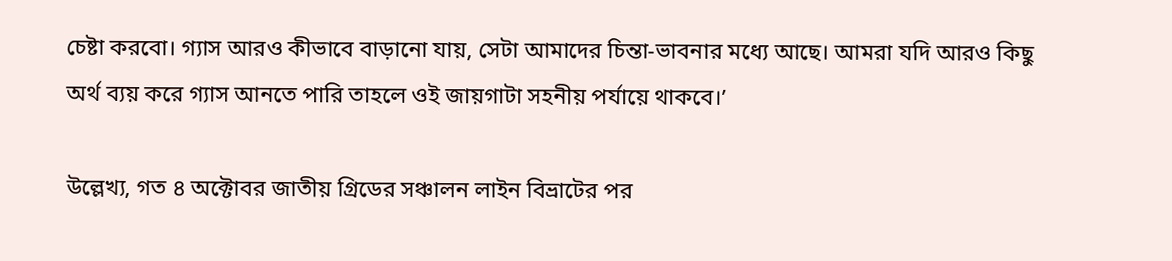চেষ্টা করবো। গ্যাস আরও কীভাবে বাড়ানো যায়, সেটা আমাদের চিন্তা-ভাবনার মধ্যে আছে। আমরা যদি আরও কিছু অর্থ ব্যয় করে গ্যাস আনতে পারি তাহলে ওই জায়গাটা সহনীয় পর্যায়ে থাকবে।’

উল্লেখ্য, গত ৪ অক্টোবর জাতীয় গ্রিডের সঞ্চালন লাইন বিভ্রাটের পর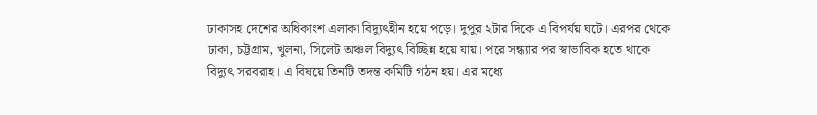ঢাকাসহ দেশের অধিকাংশ এলাকা বিদ্যুৎহীন হয়ে পড়ে। দুপুর ২টার দিকে এ বিপর্যয় ঘটে। এরপর থেকে ঢাকা, চট্টগ্রাম, খুলনা, সিলেট অঞ্চল বিদ্যুৎ বিচ্ছিন্ন হয়ে যায়। পরে সন্ধ্যার পর স্বাভাবিক হতে থাকে বিদ্যুৎ সরবরাহ। এ বিষয়ে তিনটি তদন্ত কমিটি গঠন হয়। এর মধ্যে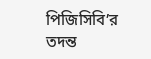পিজিসিবি’র তদন্ত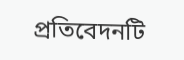প্রতিবেদনটি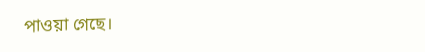পাওয়া গেছে।